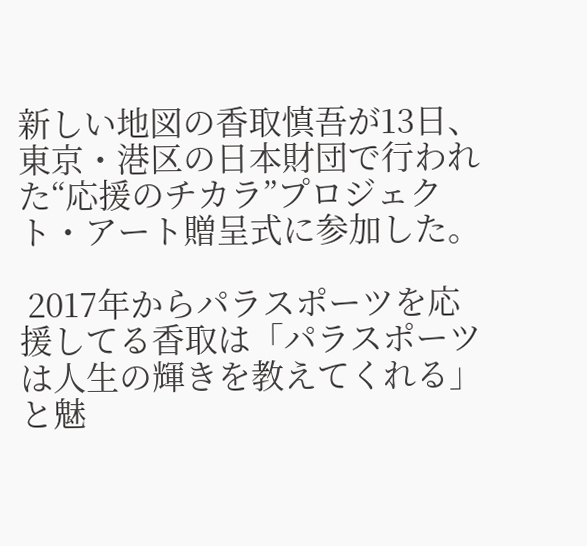新しい地図の香取慎吾が13日、東京・港区の日本財団で行われた“応援のチカラ”プロジェクト・アート贈呈式に参加した。

 2017年からパラスポーツを応援してる香取は「パラスポーツは人生の輝きを教えてくれる」と魅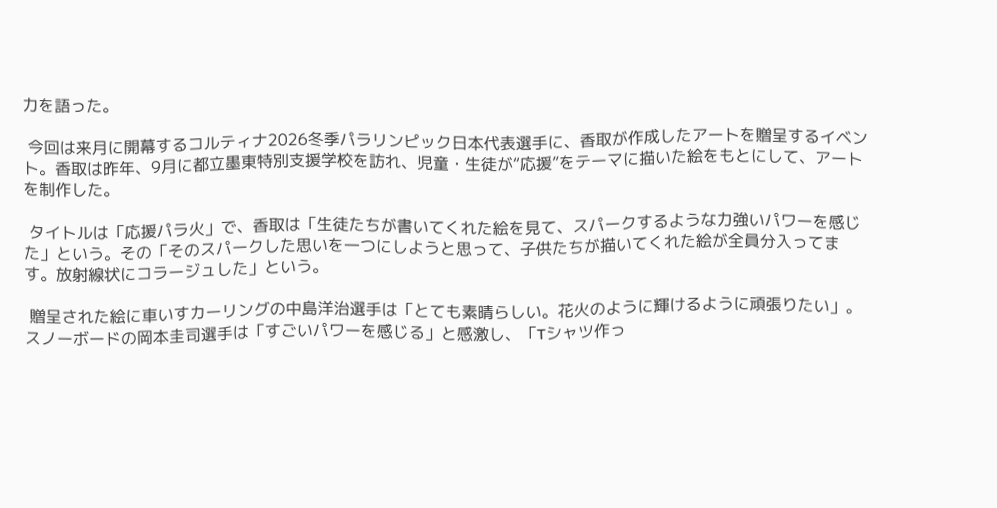力を語った。

 今回は来月に開幕するコルティナ2026冬季パラリンピック日本代表選手に、香取が作成したアートを贈呈するイベント。香取は昨年、9月に都立墨東特別支援学校を訪れ、児童・生徒が“応援”をテーマに描いた絵をもとにして、アートを制作した。

 タイトルは「応援パラ火」で、香取は「生徒たちが書いてくれた絵を見て、スパークするような力強いパワーを感じた」という。その「そのスパークした思いを一つにしようと思って、子供たちが描いてくれた絵が全員分入ってます。放射線状にコラージュした」という。

 贈呈された絵に車いすカーリングの中島洋治選手は「とても素晴らしい。花火のように輝けるように頑張りたい」。スノーボードの岡本圭司選手は「すごいパワーを感じる」と感激し、「Tシャツ作っ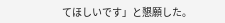てほしいです」と懇願した。